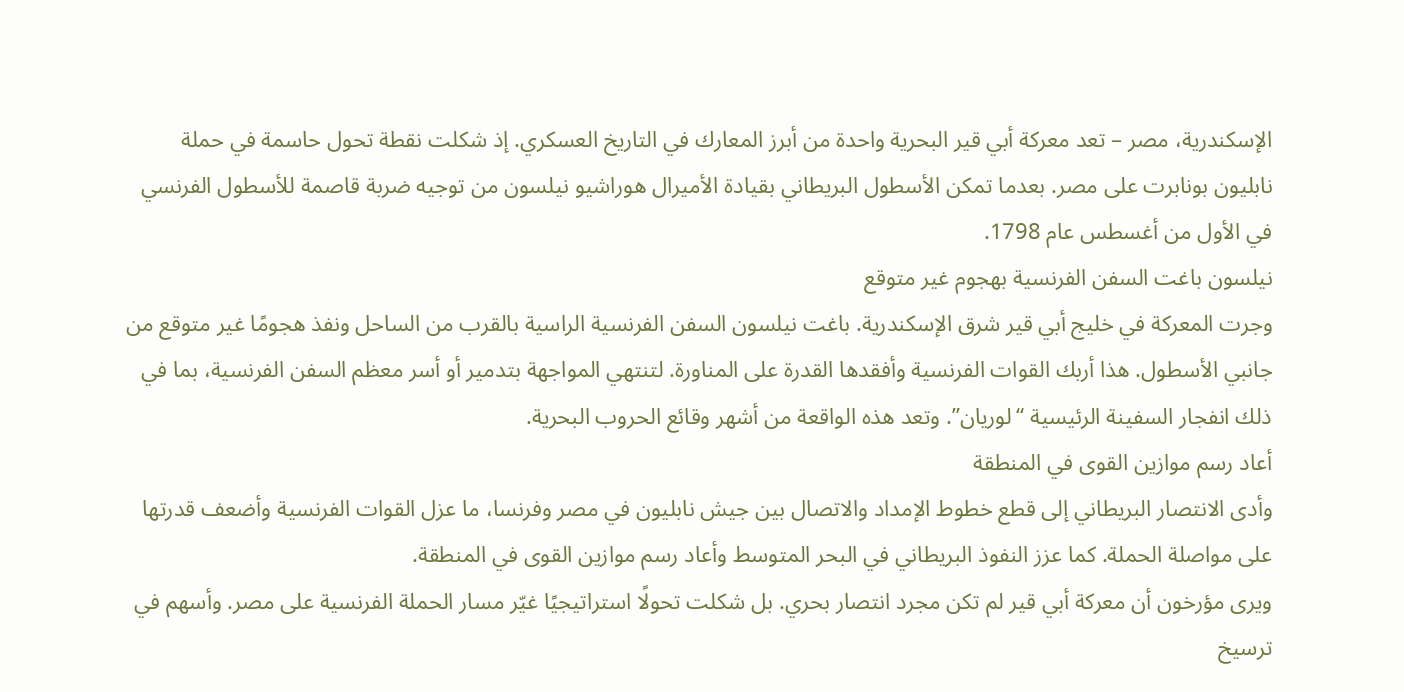الإسكندرية، مصر – تعد معركة أبي قير البحرية واحدة من أبرز المعارك في التاريخ العسكري. إذ شكلت نقطة تحول حاسمة في حملة نابليون بونابرت على مصر. بعدما تمكن الأسطول البريطاني بقيادة الأميرال هوراشيو نيلسون من توجيه ضربة قاصمة للأسطول الفرنسي في الأول من أغسطس عام 1798.
نيلسون باغت السفن الفرنسية بهجوم غير متوقع
وجرت المعركة في خليج أبي قير شرق الإسكندرية. باغت نيلسون السفن الفرنسية الراسية بالقرب من الساحل ونفذ هجومًا غير متوقع من جانبي الأسطول. هذا أربك القوات الفرنسية وأفقدها القدرة على المناورة. لتنتهي المواجهة بتدمير أو أسر معظم السفن الفرنسية، بما في ذلك انفجار السفينة الرئيسية “لوريان”. وتعد هذه الواقعة من أشهر وقائع الحروب البحرية.
أعاد رسم موازين القوى في المنطقة
وأدى الانتصار البريطاني إلى قطع خطوط الإمداد والاتصال بين جيش نابليون في مصر وفرنسا، ما عزل القوات الفرنسية وأضعف قدرتها على مواصلة الحملة. كما عزز النفوذ البريطاني في البحر المتوسط وأعاد رسم موازين القوى في المنطقة.
ويرى مؤرخون أن معركة أبي قير لم تكن مجرد انتصار بحري. بل شكلت تحولًا استراتيجيًا غيّر مسار الحملة الفرنسية على مصر. وأسهم في ترسيخ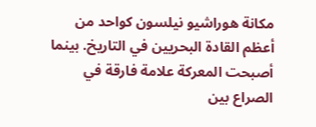مكانة هوراشيو نيلسون كواحد من أعظم القادة البحريين في التاريخ. بينما أصبحت المعركة علامة فارقة في الصراع بين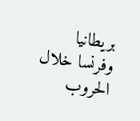بريطانيا وفرنسا خلال الحروب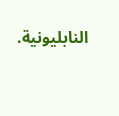النابليونية.